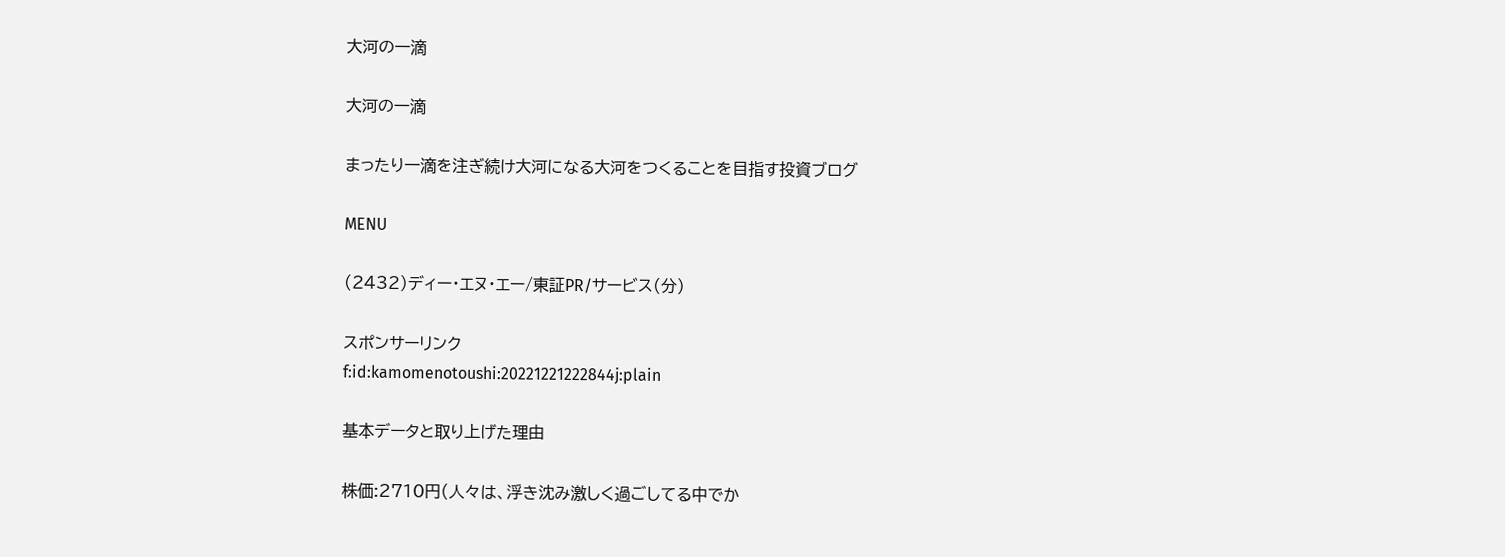大河の一滴

大河の一滴

まったり一滴を注ぎ続け大河になる大河をつくることを目指す投資ブログ

MENU

(2432)ディー・エヌ・エー/東証PR/サービス(分)

スポンサーリンク
f:id:kamomenotoushi:20221221222844j:plain

基本データと取り上げた理由

株価:2710円(人々は、浮き沈み激しく過ごしてる中でか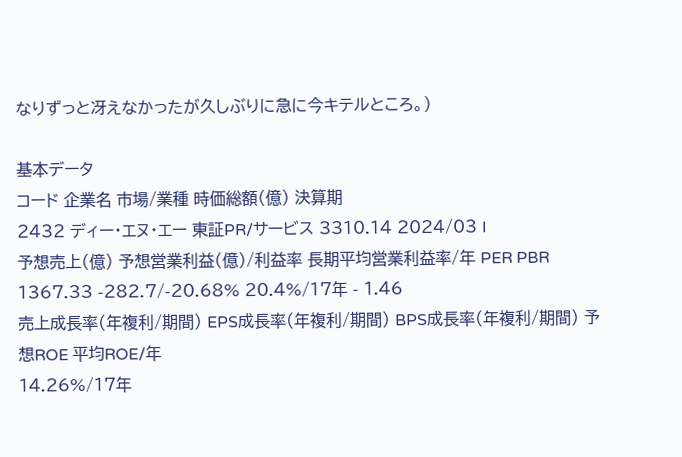なりずっと冴えなかったが久しぶりに急に今キテルところ。)

基本データ
コード 企業名 市場/業種 時価総額(億) 決算期
2432 ディー・エヌ・エー 東証PR/サービス 3310.14 2024/03 I
予想売上(億) 予想営業利益(億)/利益率 長期平均営業利益率/年 PER PBR
1367.33 -282.7/-20.68% 20.4%/17年 - 1.46
売上成長率(年複利/期間) EPS成長率(年複利/期間) BPS成長率(年複利/期間) 予想ROE 平均ROE/年
14.26%/17年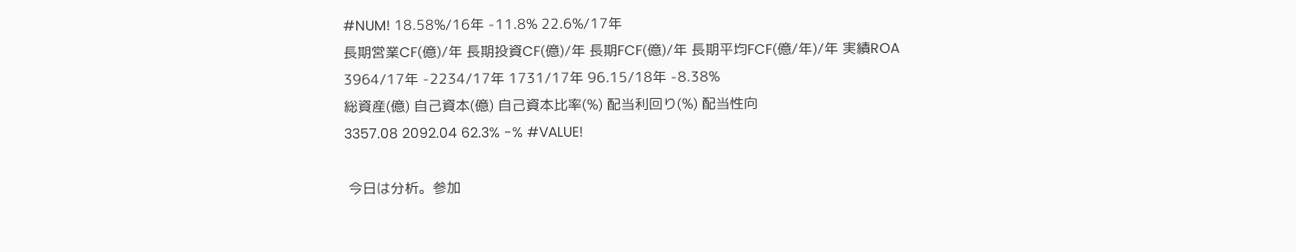#NUM! 18.58%/16年 -11.8% 22.6%/17年
長期営業CF(億)/年 長期投資CF(億)/年 長期FCF(億)/年 長期平均FCF(億/年)/年 実績ROA
3964/17年 -2234/17年 1731/17年 96.15/18年 -8.38%
総資産(億) 自己資本(億) 自己資本比率(%) 配当利回り(%) 配当性向
3357.08 2092.04 62.3% -% #VALUE!

 今日は分析。参加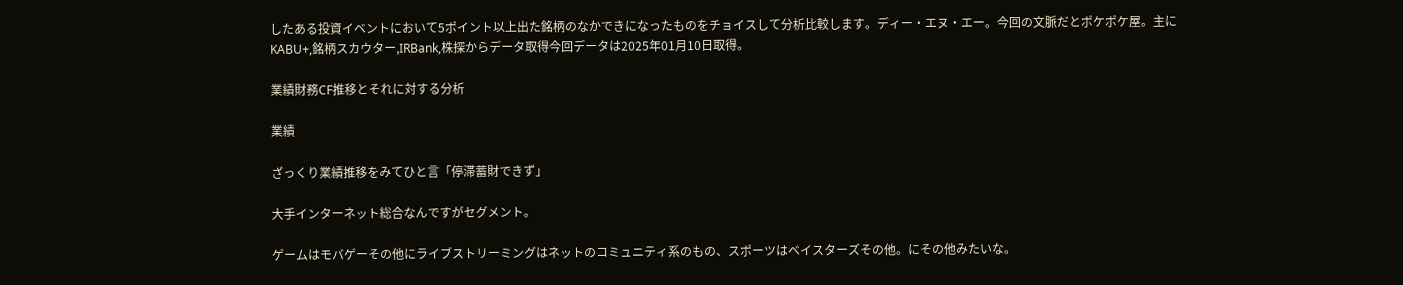したある投資イベントにおいて5ポイント以上出た銘柄のなかできになったものをチョイスして分析比較します。ディー・エヌ・エー。今回の文脈だとポケポケ屋。主にKABU+,銘柄スカウター,IRBank,株探からデータ取得今回データは2025年01月10日取得。

業績財務CF推移とそれに対する分析

業績

ざっくり業績推移をみてひと言「停滞蓄財できず」

大手インターネット総合なんですがセグメント。

ゲームはモバゲーその他にライブストリーミングはネットのコミュニティ系のもの、スポーツはベイスターズその他。にその他みたいな。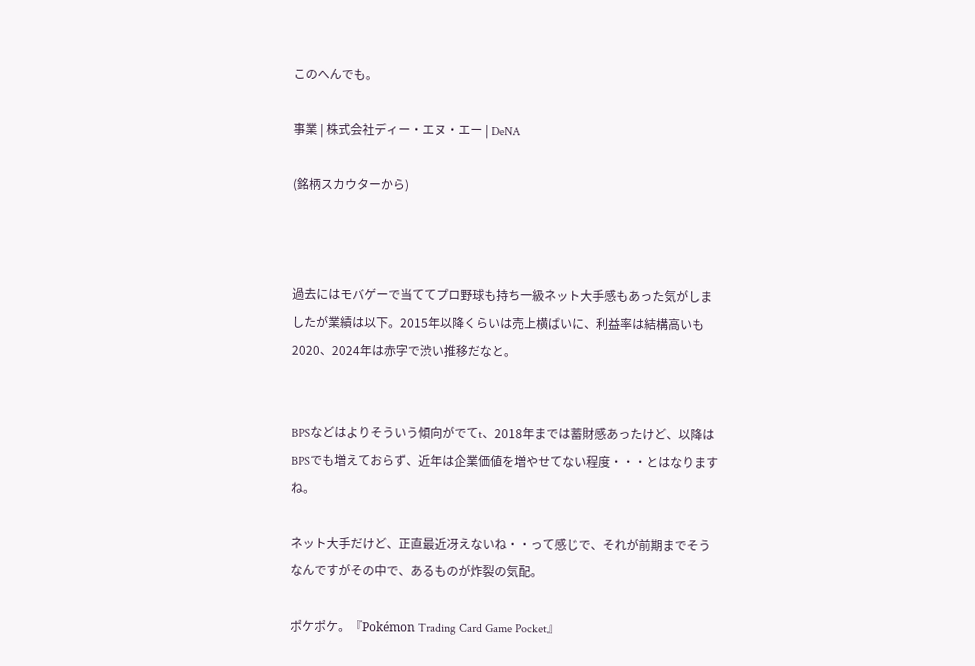このへんでも。

事業 | 株式会社ディー・エヌ・エー | DeNA

(銘柄スカウターから)



過去にはモバゲーで当ててプロ野球も持ち一級ネット大手感もあった気がしましたが業績は以下。2015年以降くらいは売上横ばいに、利益率は結構高いも2020、2024年は赤字で渋い推移だなと。


BPSなどはよりそういう傾向がでてt、2018年までは蓄財感あったけど、以降はBPSでも増えておらず、近年は企業価値を増やせてない程度・・・とはなりますね。

ネット大手だけど、正直最近冴えないね・・って感じで、それが前期までそうなんですがその中で、あるものが炸裂の気配。

ポケポケ。『Pokémon Trading Card Game Pocket』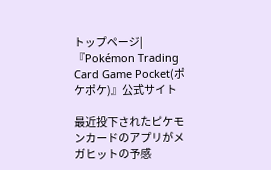トップページ| 『Pokémon Trading Card Game Pocket(ポケポケ)』公式サイト

最近投下されたピケモンカードのアプリがメガヒットの予感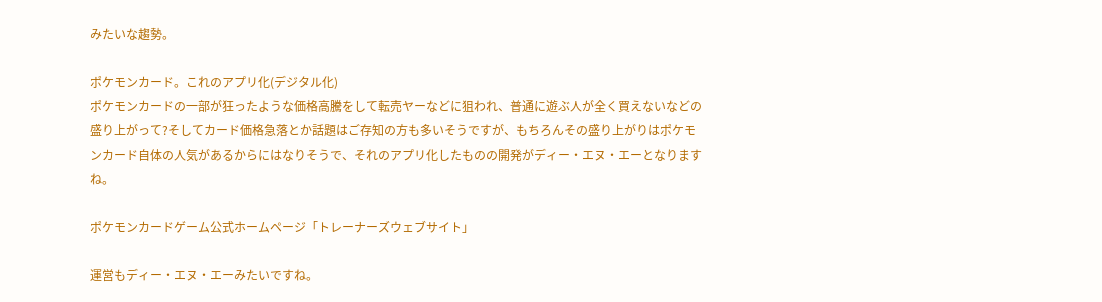みたいな趨勢。

ポケモンカード。これのアプリ化(デジタル化)
ポケモンカードの一部が狂ったような価格高騰をして転売ヤーなどに狙われ、普通に遊ぶ人が全く買えないなどの盛り上がって?そしてカード価格急落とか話題はご存知の方も多いそうですが、もちろんその盛り上がりはポケモンカード自体の人気があるからにはなりそうで、それのアプリ化したものの開発がディー・エヌ・エーとなりますね。

ポケモンカードゲーム公式ホームページ「トレーナーズウェブサイト」

運営もディー・エヌ・エーみたいですね。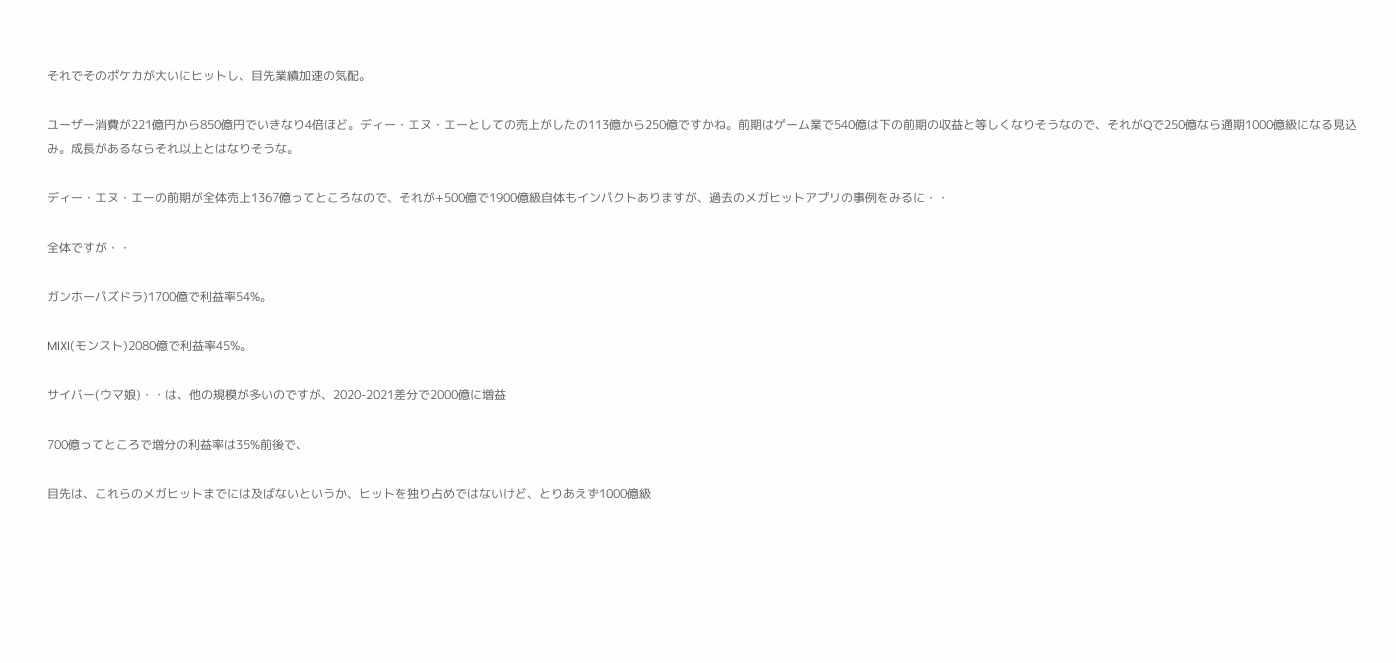それでそのポケカが大いにヒットし、目先業績加速の気配。

ユーザー消費が221億円から850億円でいきなり4倍ほど。ディー・エヌ・エーとしての売上がしたの113億から250億ですかね。前期はゲーム業で540億は下の前期の収益と等しくなりそうなので、それがQで250億なら通期1000億級になる見込み。成長があるならそれ以上とはなりそうな。

ディー・エヌ・エーの前期が全体売上1367億ってところなので、それが+500億で1900億級自体もインパクトありますが、過去のメガヒットアプリの事例をみるに・・

全体ですが・・

ガンホーパズドラ)1700億で利益率54%。

MIXI(モンスト)2080億で利益率45%。

サイバー(ウマ娘)・・は、他の規模が多いのですが、2020-2021差分で2000億に増益

700億ってところで増分の利益率は35%前後で、

目先は、これらのメガヒットまでには及ばないというか、ヒットを独り占めではないけど、とりあえず1000億級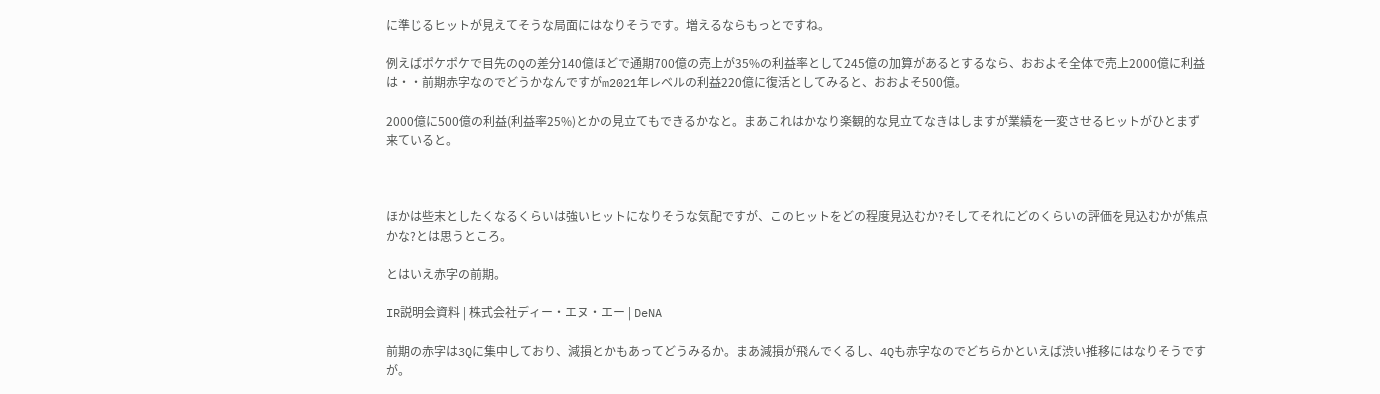に準じるヒットが見えてそうな局面にはなりそうです。増えるならもっとですね。

例えばポケポケで目先のQの差分140億ほどで通期700億の売上が35%の利益率として245億の加算があるとするなら、おおよそ全体で売上2000億に利益は・・前期赤字なのでどうかなんですがm2021年レベルの利益220億に復活としてみると、おおよそ500億。

2000億に500億の利益(利益率25%)とかの見立てもできるかなと。まあこれはかなり楽観的な見立てなきはしますが業績を一変させるヒットがひとまず来ていると。



ほかは些末としたくなるくらいは強いヒットになりそうな気配ですが、このヒットをどの程度見込むか?そしてそれにどのくらいの評価を見込むかが焦点かな?とは思うところ。

とはいえ赤字の前期。

IR説明会資料 | 株式会社ディー・エヌ・エー | DeNA

前期の赤字は3Qに集中しており、減損とかもあってどうみるか。まあ減損が飛んでくるし、4Qも赤字なのでどちらかといえば渋い推移にはなりそうですが。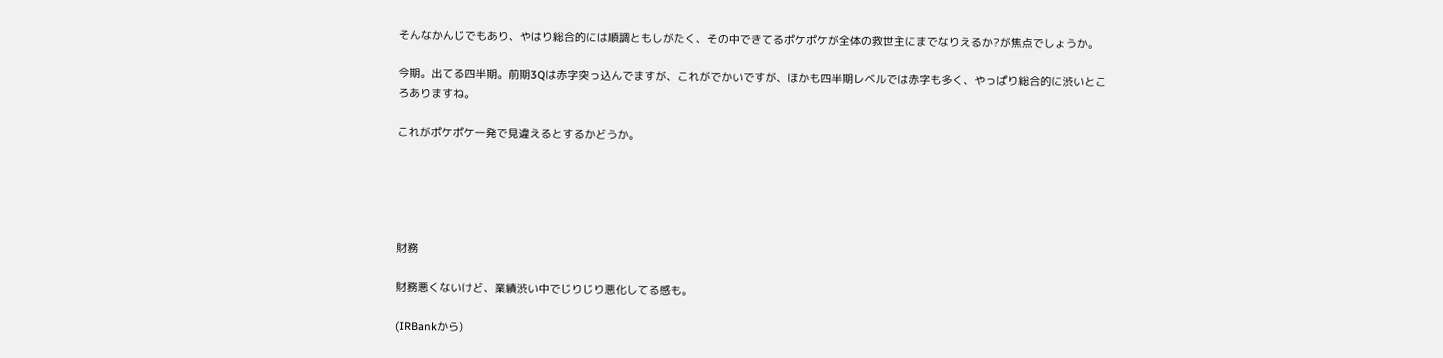そんなかんじでもあり、やはり総合的には順調ともしがたく、その中できてるポケポケが全体の救世主にまでなりえるか?が焦点でしょうか。

今期。出てる四半期。前期3Qは赤字突っ込んでますが、これがでかいですが、ほかも四半期レベルでは赤字も多く、やっぱり総合的に渋いところありますね。

これがポケポケ一発で見違えるとするかどうか。





財務

財務悪くないけど、業績渋い中でじりじり悪化してる感も。

(IRBankから)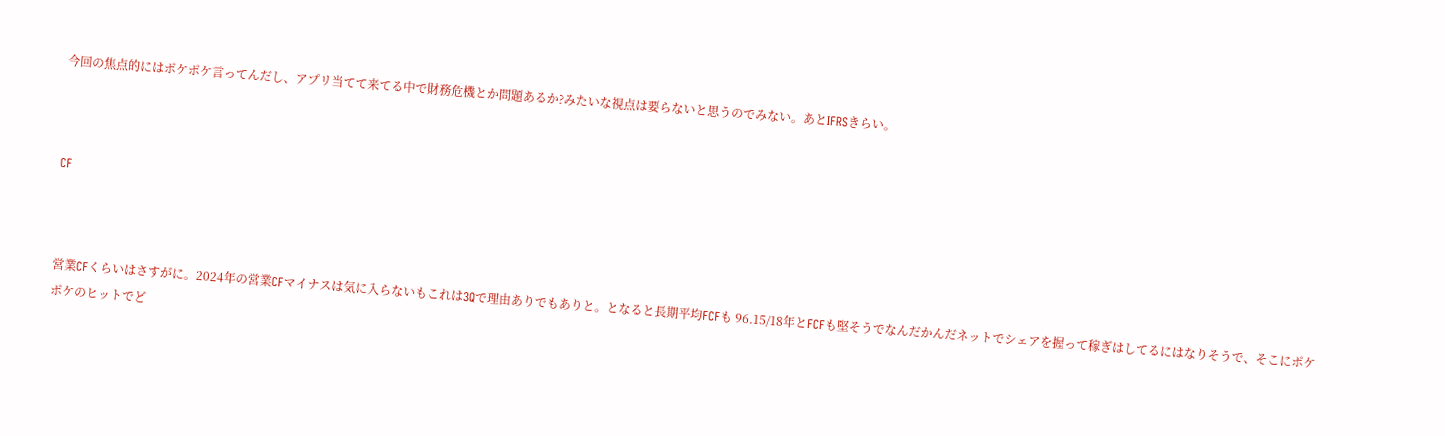今回の焦点的にはポケポケ言ってんだし、アプリ当てて来てる中で財務危機とか問題あるか?みたいな視点は要らないと思うのでみない。あとIFRSきらい。



CF



営業CFくらいはさすがに。2024年の営業CFマイナスは気に入らないもこれは3Qで理由ありでもありと。となると長期平均FCFも 96.15/18年とFCFも堅そうでなんだかんだネットでシェアを握って稼ぎはしてるにはなりそうで、そこにポケポケのヒットでど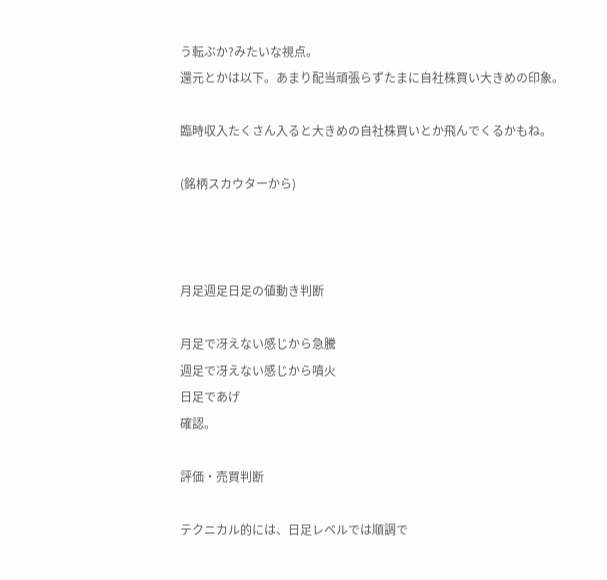う転ぶか?みたいな視点。
還元とかは以下。あまり配当頑張らずたまに自社株買い大きめの印象。

臨時収入たくさん入ると大きめの自社株買いとか飛んでくるかもね。

(銘柄スカウターから)



月足週足日足の値動き判断

月足で冴えない感じから急騰
週足で冴えない感じから噴火
日足であげ
確認。

評価・売買判断

テクニカル的には、日足レベルでは順調で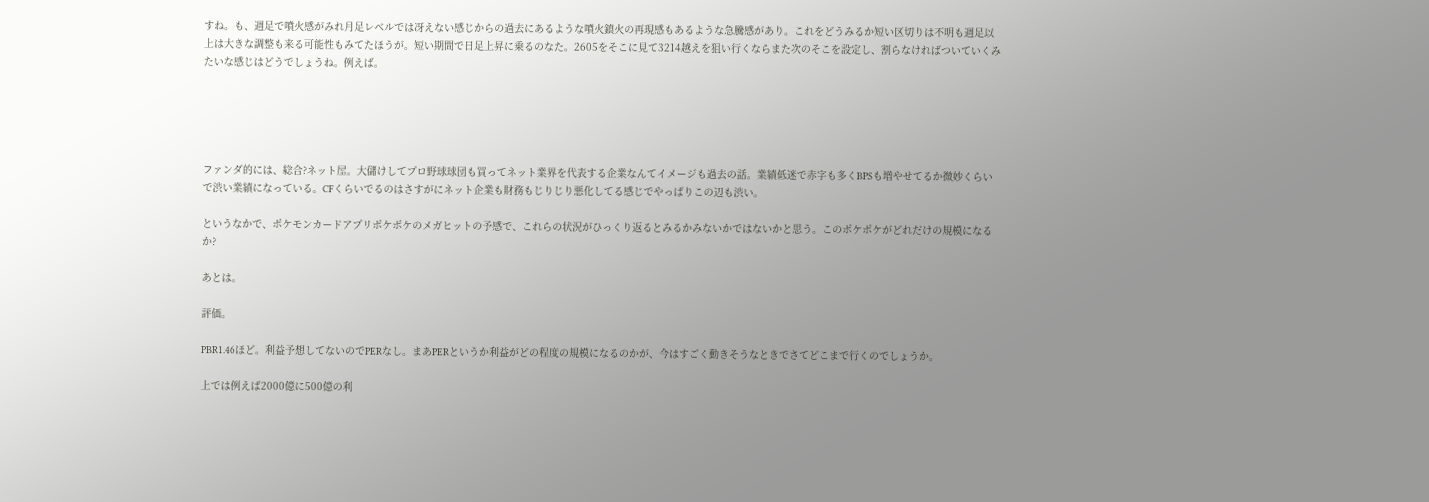すね。も、週足で噴火感がみれ月足レベルでは冴えない感じからの過去にあるような噴火鎮火の再現感もあるような急騰感があり。これをどうみるか短い区切りは不明も週足以上は大きな調整も来る可能性もみてたほうが。短い期間で日足上昇に乗るのなた。2605をそこに見て3214越えを狙い行くならまた次のそこを設定し、割らなければついていくみたいな感じはどうでしょうね。例えば。





ファンダ的には、総合?ネット屋。大儲けしてプロ野球球団も買ってネット業界を代表する企業なんてイメージも過去の話。業績低迷で赤字も多くBPSも増やせてるか微妙くらいで渋い業績になっている。CFくらいでるのはさすがにネット企業も財務もじりじり悪化してる感じでやっぱりこの辺も渋い。

というなかで、ポケモンカードアプリポケポケのメガヒットの予感で、これらの状況がひっくり返るとみるかみないかではないかと思う。このポケポケがどれだけの規模になるか?

あとは。

評価。

PBR1.46ほど。利益予想してないのでPERなし。まあPERというか利益がどの程度の規模になるのかが、今はすごく動きそうなときでさてどこまで行くのでしょうか。

上では例えば2000億に500億の利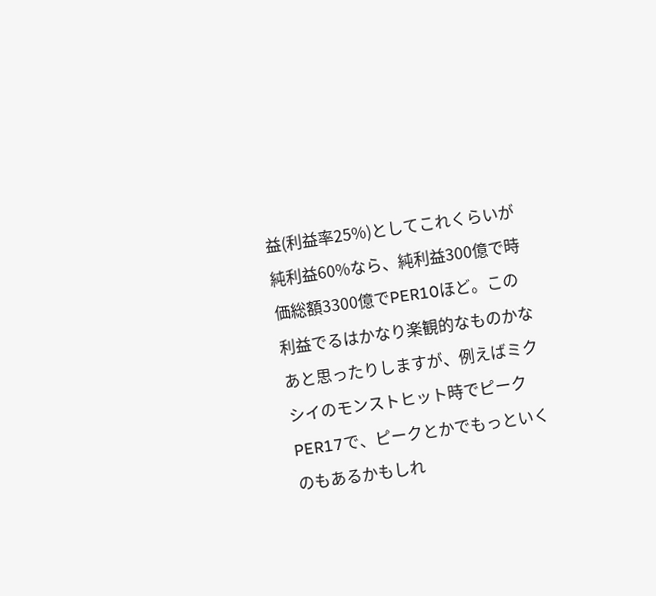益(利益率25%)としてこれくらいが純利益60%なら、純利益300億で時価総額3300億でPER10ほど。この利益でるはかなり楽観的なものかなあと思ったりしますが、例えばミクシイのモンストヒット時でピークPER17で、ピークとかでもっといくのもあるかもしれ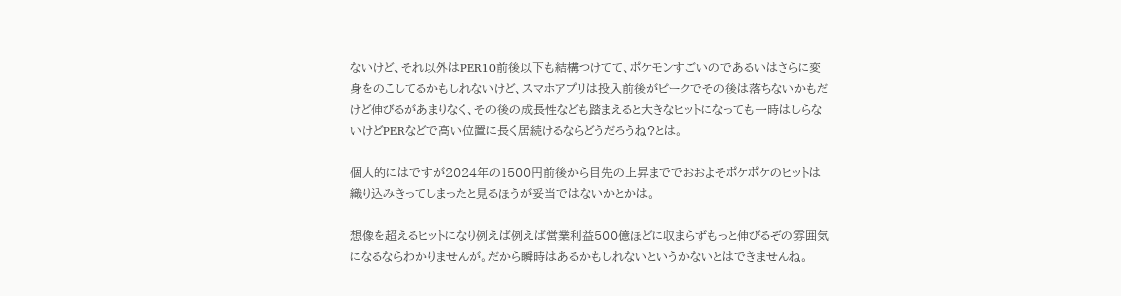ないけど、それ以外はPER10前後以下も結構つけてて、ポケモンすごいのであるいはさらに変身をのこしてるかもしれないけど、スマホアプリは投入前後がピークでその後は落ちないかもだけど伸びるがあまりなく、その後の成長性なども踏まえると大きなヒットになっても一時はしらないけどPERなどで高い位置に長く居続けるならどうだろうね?とは。

個人的にはですが2024年の1500円前後から目先の上昇まででおおよそポケポケのヒットは織り込みきってしまったと見るほうが妥当ではないかとかは。

想像を超えるヒットになり例えば例えば営業利益500億ほどに収まらずもっと伸びるぞの雰囲気になるならわかりませんが。だから瞬時はあるかもしれないというかないとはできませんね。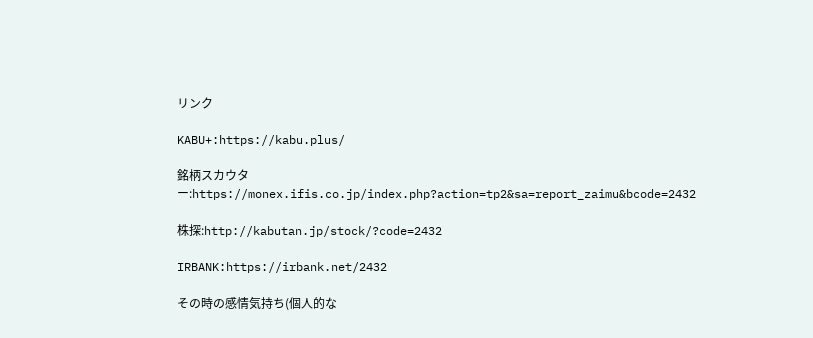リンク

KABU+:https://kabu.plus/

銘柄スカウター:https://monex.ifis.co.jp/index.php?action=tp2&sa=report_zaimu&bcode=2432

株探:http://kabutan.jp/stock/?code=2432

IRBANK:https://irbank.net/2432

その時の感情気持ち(個人的な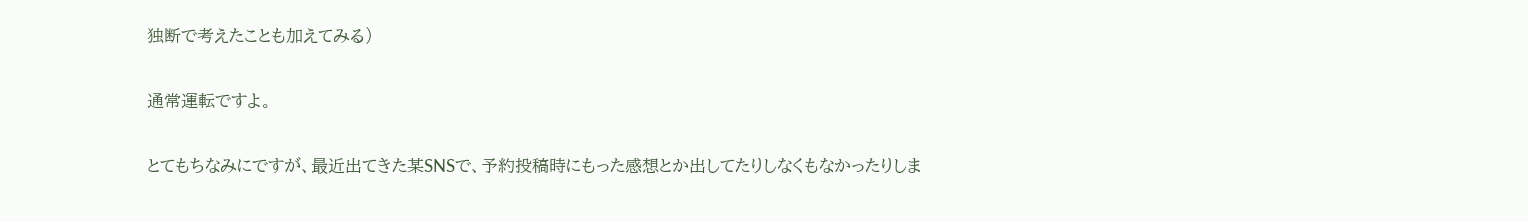独断で考えたことも加えてみる)

通常運転ですよ。

とてもちなみにですが、最近出てきた某SNSで、予約投稿時にもった感想とか出してたりしなくもなかったりしま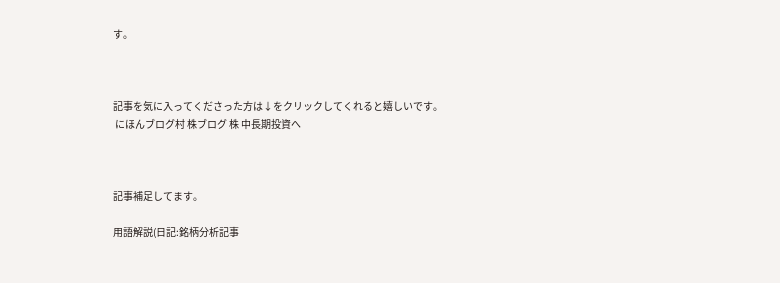す。



記事を気に入ってくださった方は↓をクリックしてくれると嬉しいです。
 にほんブログ村 株ブログ 株 中長期投資へ



記事補足してます。

用語解説(日記:銘柄分析記事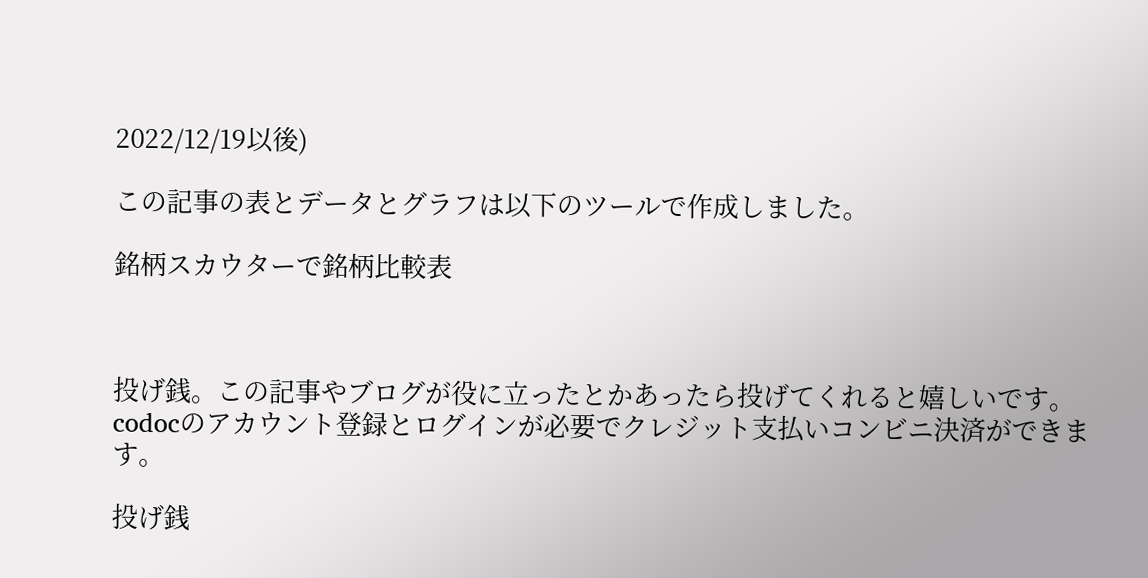2022/12/19以後)

この記事の表とデータとグラフは以下のツールで作成しました。

銘柄スカウターで銘柄比較表



投げ銭。この記事やブログが役に立ったとかあったら投げてくれると嬉しいです。codocのアカウント登録とログインが必要でクレジット支払いコンビニ決済ができます。

投げ銭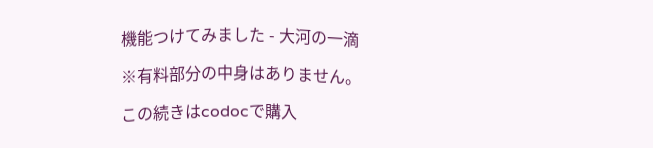機能つけてみました - 大河の一滴

※有料部分の中身はありません。

この続きはcodocで購入